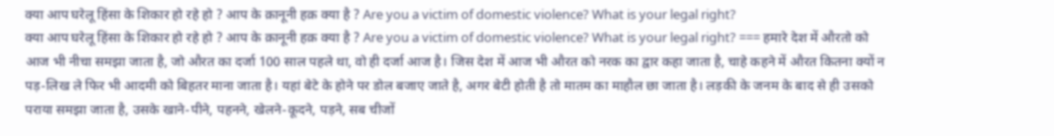क्या आप घरेलू हिंसा के शिकार हो रहे हो ? आप के क़ानूनी हक़ क्या है ? Are you a victim of domestic violence? What is your legal right?
क्या आप घरेलू हिंसा के शिकार हो रहे हो ? आप के क़ानूनी हक़ क्या है ? Are you a victim of domestic violence? What is your legal right? === हमारे देश में औरतो को आज भी नीचा समझा जाता है, जो औरत का दर्जा 100 साल पहले था, वो ही दर्जा आज है। जिस देश में आज भी औरत को नरक का द्वार कहा जाता है, चाहे कहने में औरत कितना क्यों न पड़-लिख ले फिर भी आदमी को बिहतर माना जाता है। यहां बेटे के होने पर डोल बजाए जाते है, अगर बेटी होती है तो मातम का माहौल छा जाता है। लड़की के जनम के बाद से ही उसको पराया समझा जाता है, उसके खाने-पीने, पहनने, खेलने-कूदने, पड़ने, सब चीजों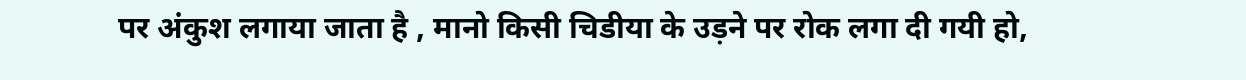पर अंकुश लगाया जाता है , मानो किसी चिडीया के उड़ने पर रोक लगा दी गयी हो,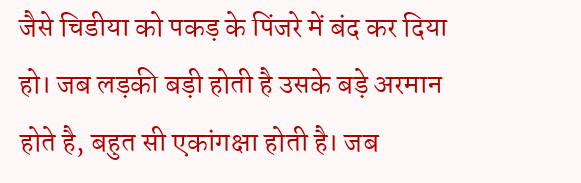जैसे चिडीया को पकड़ के पिंजरे में बंद कर दिया हो। जब लड़की बड़ी होती है उसके बड़े अरमान होते है, बहुत सी एकांगक्षा होती है। जब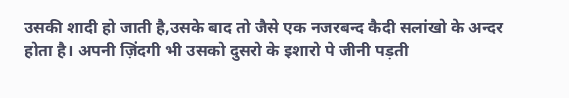उसकी शादी हो जाती है,उसके बाद तो जैसे एक नजरबन्द कैदी सलांखो के अन्दर होता है। अपनी ज़िंदगी भी उसको दुसरो के इशारो पे जीनी पड़ती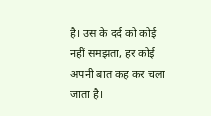है। उस के दर्द को कोई नहीं समझता, हर कोई अपनी बात कह कर चला जाता है।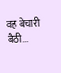वह बेचारी बैठी...